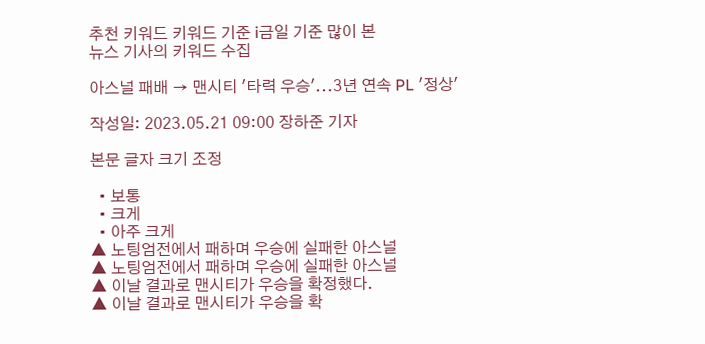추천 키워드 키워드 기준 i금일 기준 많이 본
뉴스 기사의 키워드 수집

아스널 패배 → 맨시티 '타력 우승'...3년 연속 PL '정상'

작성일: 2023.05.21 09:00 장하준 기자

본문 글자 크기 조정

  • 보통
  • 크게
  • 아주 크게
▲ 노팅엄전에서 패하며 우승에 실패한 아스널
▲ 노팅엄전에서 패하며 우승에 실패한 아스널
▲ 이날 결과로 맨시티가 우승을 확정했다.
▲ 이날 결과로 맨시티가 우승을 확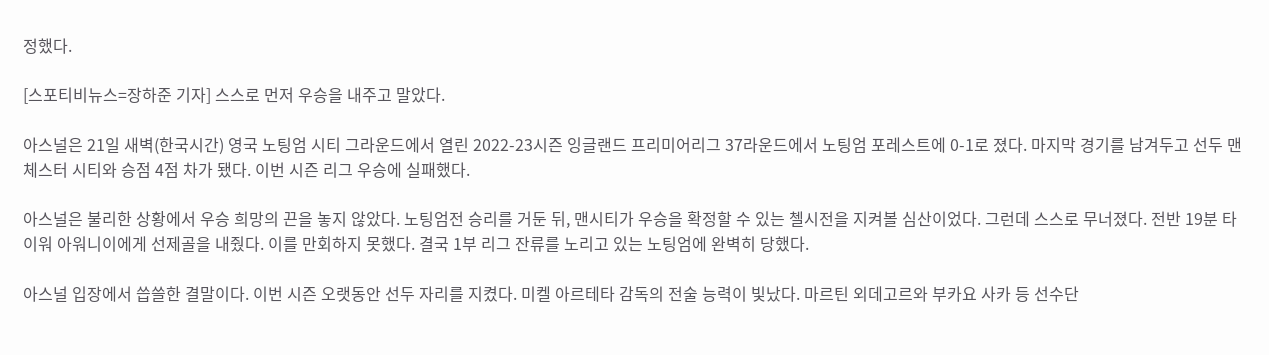정했다.

[스포티비뉴스=장하준 기자] 스스로 먼저 우승을 내주고 말았다.

아스널은 21일 새벽(한국시간) 영국 노팅엄 시티 그라운드에서 열린 2022-23시즌 잉글랜드 프리미어리그 37라운드에서 노팅엄 포레스트에 0-1로 졌다. 마지막 경기를 남겨두고 선두 맨체스터 시티와 승점 4점 차가 됐다. 이번 시즌 리그 우승에 실패했다.

아스널은 불리한 상황에서 우승 희망의 끈을 놓지 않았다. 노팅엄전 승리를 거둔 뒤, 맨시티가 우승을 확정할 수 있는 첼시전을 지켜볼 심산이었다. 그런데 스스로 무너졌다. 전반 19분 타이워 아워니이에게 선제골을 내줬다. 이를 만회하지 못했다. 결국 1부 리그 잔류를 노리고 있는 노팅엄에 완벽히 당했다.

아스널 입장에서 씁쓸한 결말이다. 이번 시즌 오랫동안 선두 자리를 지켰다. 미켈 아르테타 감독의 전술 능력이 빛났다. 마르틴 외데고르와 부카요 사카 등 선수단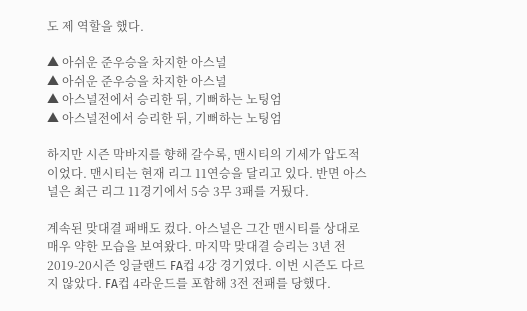도 제 역할을 했다.

▲ 아쉬운 준우승을 차지한 아스널
▲ 아쉬운 준우승을 차지한 아스널
▲ 아스널전에서 승리한 뒤, 기뻐하는 노팅엄
▲ 아스널전에서 승리한 뒤, 기뻐하는 노팅엄

하지만 시즌 막바지를 향해 갈수록, 맨시티의 기세가 압도적이었다. 맨시티는 현재 리그 11연승을 달리고 있다. 반면 아스널은 최근 리그 11경기에서 5승 3무 3패를 거뒀다.

계속된 맞대결 패배도 컸다. 아스널은 그간 맨시티를 상대로 매우 약한 모습을 보여왔다. 마지막 맞대결 승리는 3년 전 2019-20시즌 잉글랜드 FA컵 4강 경기였다. 이번 시즌도 다르지 않았다. FA컵 4라운드를 포함해 3전 전패를 당했다.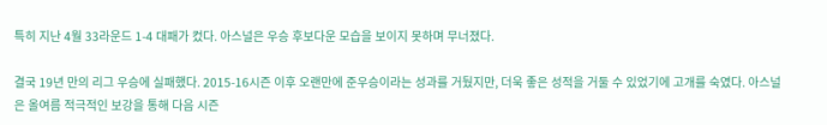특히 지난 4월 33라운드 1-4 대패가 컸다. 아스널은 우승 후보다운 모습을 보이지 못하며 무너졌다.

결국 19년 만의 리그 우승에 실패했다. 2015-16시즌 이후 오랜만에 준우승이라는 성과를 거뒀지만, 더욱 좋은 성적을 거둘 수 있었기에 고개를 숙였다. 아스널은 올여름 적극적인 보강을 통해 다음 시즌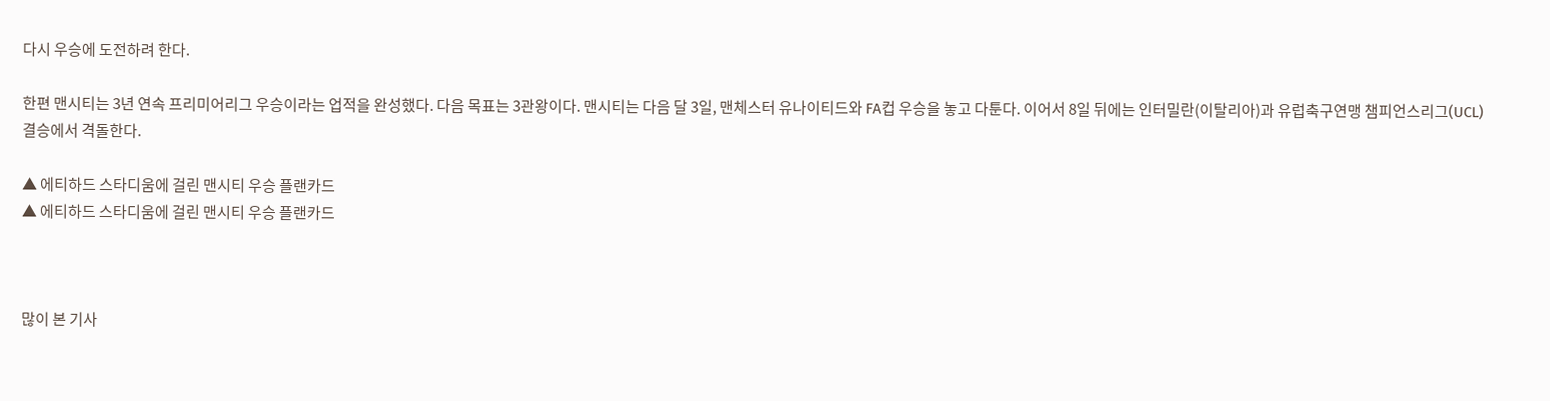다시 우승에 도전하려 한다.

한편 맨시티는 3년 연속 프리미어리그 우승이라는 업적을 완성했다. 다음 목표는 3관왕이다. 맨시티는 다음 달 3일, 맨체스터 유나이티드와 FA컵 우승을 놓고 다툰다. 이어서 8일 뒤에는 인터밀란(이탈리아)과 유럽축구연맹 챔피언스리그(UCL) 결승에서 격돌한다.

▲ 에티하드 스타디움에 걸린 맨시티 우승 플랜카드
▲ 에티하드 스타디움에 걸린 맨시티 우승 플랜카드



많이 본 기사